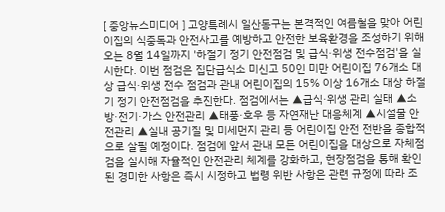[ 중앙뉴스미디어 ] 고양특례시 일산동구는 본격적인 여름철을 맞아 어린이집의 식중독과 안전사고를 예방하고 안전한 보육환경을 조성하기 위해 오는 8월 14일까지 '하절기 정기 안전점검 및 급식·위생 전수점검'을 실시한다. 이번 점검은 집단급식소 미신고 50인 미만 어린이집 76개소 대상 급식·위생 전수 점검과 관내 어린이집의 15% 이상 16개소 대상 하절기 정기 안전점검을 추진한다. 점검에서는 ▲급식·위생 관리 실태 ▲소방·전기·가스 안전관리 ▲태풍·호우 등 자연재난 대응체계 ▲시설물 안전관리 ▲실내 공기질 및 미세먼지 관리 등 어린이집 안전 전반을 종합적으로 살필 예정이다. 점검에 앞서 관내 모든 어린이집을 대상으로 자체점검을 실시해 자율적인 안전관리 체계를 강화하고, 현장점검을 통해 확인된 경미한 사항은 즉시 시정하고 법령 위반 사항은 관련 규정에 따라 조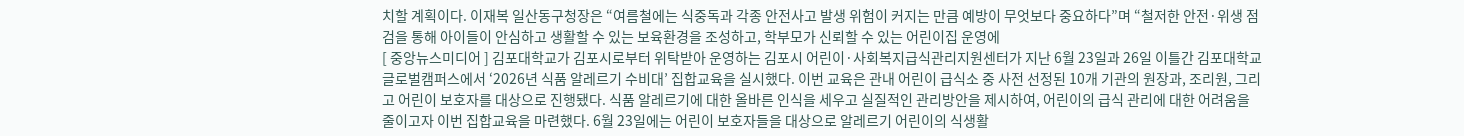치할 계획이다. 이재복 일산동구청장은 “여름철에는 식중독과 각종 안전사고 발생 위험이 커지는 만큼 예방이 무엇보다 중요하다”며 “철저한 안전·위생 점검을 통해 아이들이 안심하고 생활할 수 있는 보육환경을 조성하고, 학부모가 신뢰할 수 있는 어린이집 운영에
[ 중앙뉴스미디어 ] 김포대학교가 김포시로부터 위탁받아 운영하는 김포시 어린이·사회복지급식관리지원센터가 지난 6월 23일과 26일 이틀간 김포대학교 글로벌캠퍼스에서 ‘2026년 식품 알레르기 수비대’ 집합교육을 실시했다. 이번 교육은 관내 어린이 급식소 중 사전 선정된 10개 기관의 원장과, 조리원, 그리고 어린이 보호자를 대상으로 진행됐다. 식품 알레르기에 대한 올바른 인식을 세우고 실질적인 관리방안을 제시하여, 어린이의 급식 관리에 대한 어려움을 줄이고자 이번 집합교육을 마련했다. 6월 23일에는 어린이 보호자들을 대상으로 알레르기 어린이의 식생활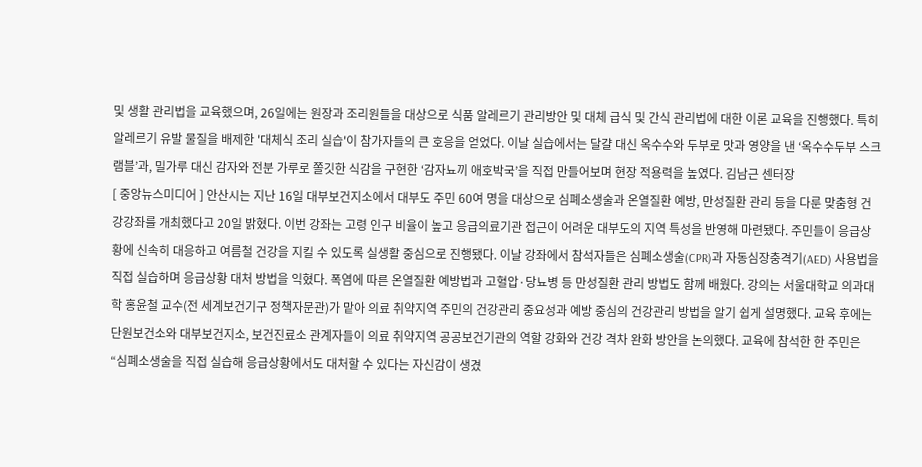및 생활 관리법을 교육했으며, 26일에는 원장과 조리원들을 대상으로 식품 알레르기 관리방안 및 대체 급식 및 간식 관리법에 대한 이론 교육을 진행했다. 특히 알레르기 유발 물질을 배제한 '대체식 조리 실습'이 참가자들의 큰 호응을 얻었다. 이날 실습에서는 달걀 대신 옥수수와 두부로 맛과 영양을 낸 ‘옥수수두부 스크램블’과, 밀가루 대신 감자와 전분 가루로 쫄깃한 식감을 구현한 ‘감자뇨끼 애호박국’을 직접 만들어보며 현장 적용력을 높였다. 김남근 센터장
[ 중앙뉴스미디어 ] 안산시는 지난 16일 대부보건지소에서 대부도 주민 60여 명을 대상으로 심폐소생술과 온열질환 예방, 만성질환 관리 등을 다룬 맞춤형 건강강좌를 개최했다고 20일 밝혔다. 이번 강좌는 고령 인구 비율이 높고 응급의료기관 접근이 어려운 대부도의 지역 특성을 반영해 마련됐다. 주민들이 응급상황에 신속히 대응하고 여름철 건강을 지킬 수 있도록 실생활 중심으로 진행됐다. 이날 강좌에서 참석자들은 심폐소생술(CPR)과 자동심장충격기(AED) 사용법을 직접 실습하며 응급상황 대처 방법을 익혔다. 폭염에 따른 온열질환 예방법과 고혈압·당뇨병 등 만성질환 관리 방법도 함께 배웠다. 강의는 서울대학교 의과대학 홍윤철 교수(전 세계보건기구 정책자문관)가 맡아 의료 취약지역 주민의 건강관리 중요성과 예방 중심의 건강관리 방법을 알기 쉽게 설명했다. 교육 후에는 단원보건소와 대부보건지소, 보건진료소 관계자들이 의료 취약지역 공공보건기관의 역할 강화와 건강 격차 완화 방안을 논의했다. 교육에 참석한 한 주민은 “심폐소생술을 직접 실습해 응급상황에서도 대처할 수 있다는 자신감이 생겼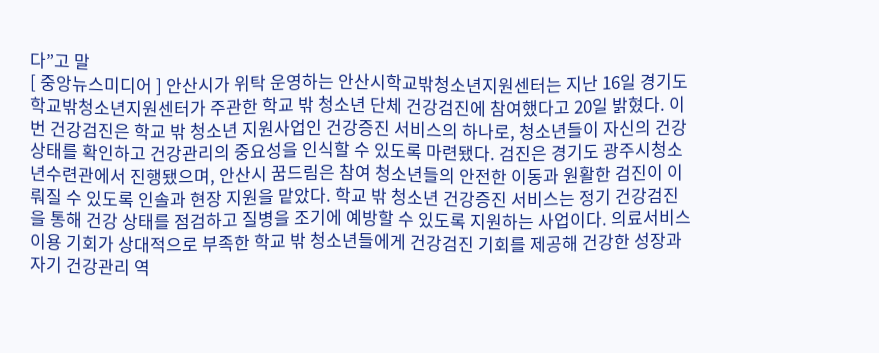다”고 말
[ 중앙뉴스미디어 ] 안산시가 위탁 운영하는 안산시학교밖청소년지원센터는 지난 16일 경기도학교밖청소년지원센터가 주관한 학교 밖 청소년 단체 건강검진에 참여했다고 20일 밝혔다. 이번 건강검진은 학교 밖 청소년 지원사업인 건강증진 서비스의 하나로, 청소년들이 자신의 건강 상태를 확인하고 건강관리의 중요성을 인식할 수 있도록 마련됐다. 검진은 경기도 광주시청소년수련관에서 진행됐으며, 안산시 꿈드림은 참여 청소년들의 안전한 이동과 원활한 검진이 이뤄질 수 있도록 인솔과 현장 지원을 맡았다. 학교 밖 청소년 건강증진 서비스는 정기 건강검진을 통해 건강 상태를 점검하고 질병을 조기에 예방할 수 있도록 지원하는 사업이다. 의료서비스 이용 기회가 상대적으로 부족한 학교 밖 청소년들에게 건강검진 기회를 제공해 건강한 성장과 자기 건강관리 역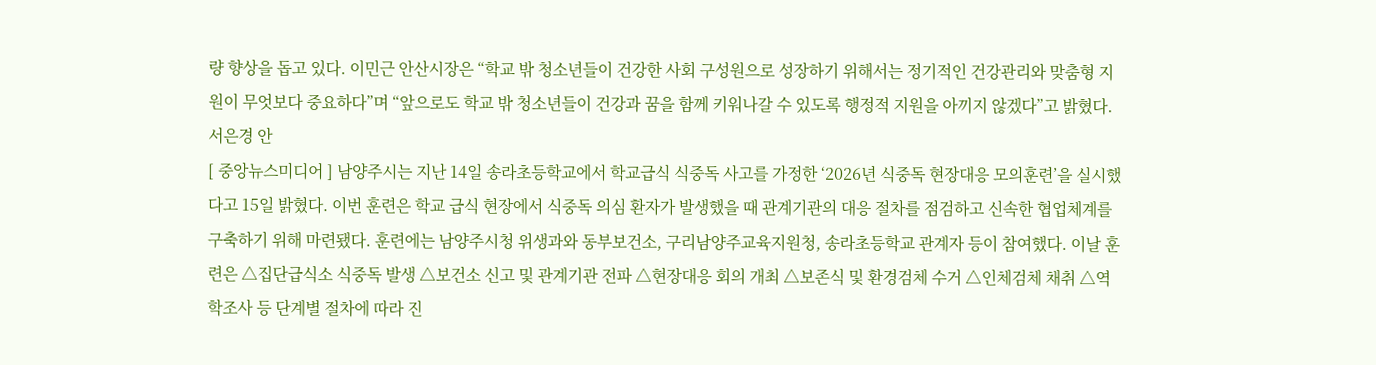량 향상을 돕고 있다. 이민근 안산시장은 “학교 밖 청소년들이 건강한 사회 구성원으로 성장하기 위해서는 정기적인 건강관리와 맞춤형 지원이 무엇보다 중요하다”며 “앞으로도 학교 밖 청소년들이 건강과 꿈을 함께 키워나갈 수 있도록 행정적 지원을 아끼지 않겠다”고 밝혔다. 서은경 안
[ 중앙뉴스미디어 ] 남양주시는 지난 14일 송라초등학교에서 학교급식 식중독 사고를 가정한 ‘2026년 식중독 현장대응 모의훈련’을 실시했다고 15일 밝혔다. 이번 훈련은 학교 급식 현장에서 식중독 의심 환자가 발생했을 때 관계기관의 대응 절차를 점검하고 신속한 협업체계를 구축하기 위해 마련됐다. 훈련에는 남양주시청 위생과와 동부보건소, 구리남양주교육지원청, 송라초등학교 관계자 등이 참여했다. 이날 훈련은 △집단급식소 식중독 발생 △보건소 신고 및 관계기관 전파 △현장대응 회의 개최 △보존식 및 환경검체 수거 △인체검체 채취 △역학조사 등 단계별 절차에 따라 진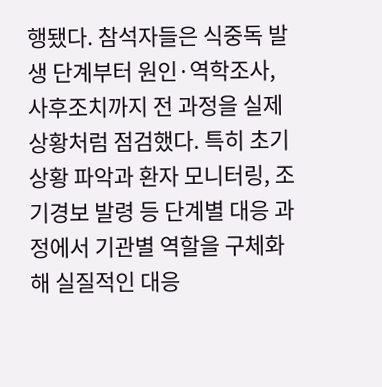행됐다. 참석자들은 식중독 발생 단계부터 원인·역학조사, 사후조치까지 전 과정을 실제 상황처럼 점검했다. 특히 초기 상황 파악과 환자 모니터링, 조기경보 발령 등 단계별 대응 과정에서 기관별 역할을 구체화해 실질적인 대응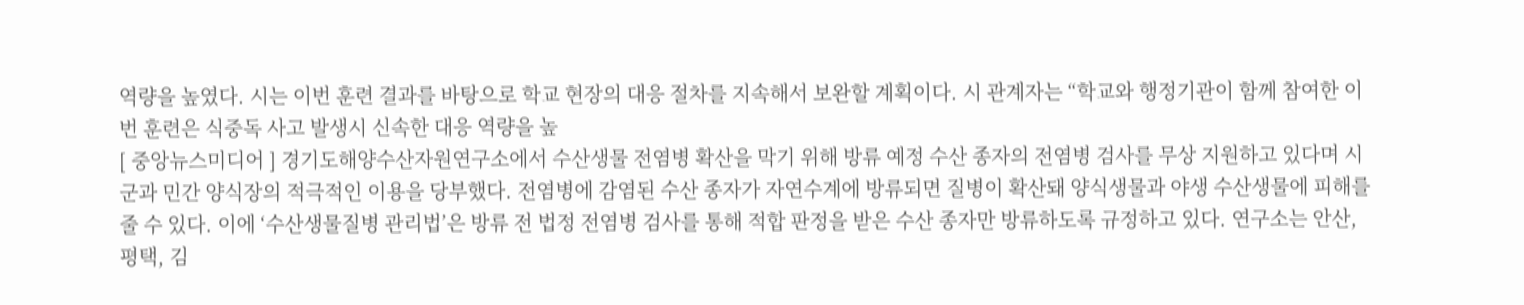역량을 높였다. 시는 이번 훈련 결과를 바탕으로 학교 현장의 대응 절차를 지속해서 보완할 계획이다. 시 관계자는 “학교와 행정기관이 함께 참여한 이번 훈련은 식중독 사고 발생시 신속한 대응 역량을 높
[ 중앙뉴스미디어 ] 경기도해양수산자원연구소에서 수산생물 전염병 확산을 막기 위해 방류 예정 수산 종자의 전염병 검사를 무상 지원하고 있다며 시군과 민간 양식장의 적극적인 이용을 당부했다. 전염병에 감염된 수산 종자가 자연수계에 방류되면 질병이 확산돼 양식생물과 야생 수산생물에 피해를 줄 수 있다. 이에 ‘수산생물질병 관리법’은 방류 전 법정 전염병 검사를 통해 적합 판정을 받은 수산 종자만 방류하도록 규정하고 있다. 연구소는 안산, 평택, 김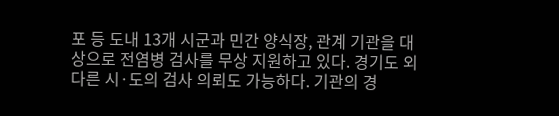포 등 도내 13개 시군과 민간 양식장, 관계 기관을 대상으로 전염병 검사를 무상 지원하고 있다. 경기도 외 다른 시·도의 검사 의뢰도 가능하다. 기관의 경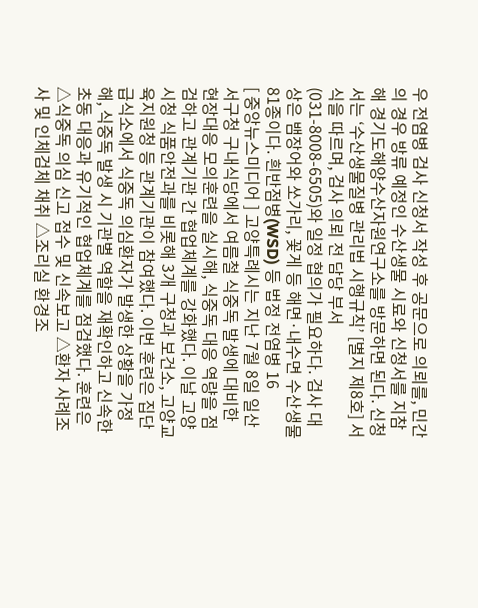우 전염병 검사 신청서 작성 후 공문으로 의뢰를, 민간의 경우 방류 예정인 수산생물 시료와 신청서를 지참해 경기도해양수산자원연구소를 방문하면 된다. 신청서는 ‘수산생물질병 관리법 시행규칙’ [별지 제8호] 서식을 따르며, 검사 의뢰 전 담당 부서(031-8008-6505)와 일정 협의가 필요하다. 검사 대상은 뱀장어와 쏘가리, 꽃게 등 해면·내수면 수산생물 81종이다. 흰반점병(WSD) 등 법정 전염병 16
[ 중앙뉴스미디어 ] 고양특례시는 지난 7월 8일 일산서구청 구내식당에서 여름철 식중독 발생에 대비한 현장대응 모의훈련을 실시해, 식중독 대응 역량을 점검하고 관계기관 간 협업체계를 강화했다. 이날 고양시청 식품안전과를 비롯해 3개 구청과 보건소, 고양교육지원청 등 관계기관이 참여했다. 이번 훈련은 집단급식소에서 식중독 의심환자가 발생한 상황을 가정해, 식중독 발생 시 기관별 역할을 재확인하고 신속한 초동 대응과 유기적인 협업체계를 점검했다. 훈련은 △식중독 의심 신고 접수 및 신속보고 △환자 사례조사 및 인체검체 채취 △조리실 환경조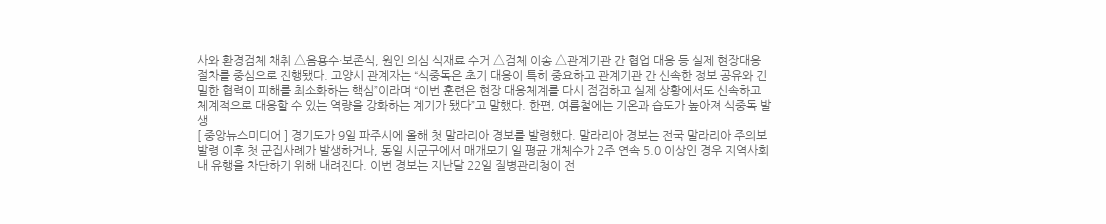사와 환경검체 채취 △음용수·보존식, 원인 의심 식재료 수거 △검체 이송 △관계기관 간 협업 대응 등 실제 현장대응절차를 중심으로 진행됐다. 고양시 관계자는 “식중독은 초기 대응이 특히 중요하고 관계기관 간 신속한 정보 공유와 긴밀한 협력이 피해를 최소화하는 핵심”이라며 “이번 훈련은 현장 대응체계를 다시 점검하고 실제 상황에서도 신속하고 체계적으로 대응할 수 있는 역량을 강화하는 계기가 됐다”고 말했다. 한편, 여름철에는 기온과 습도가 높아져 식중독 발생
[ 중앙뉴스미디어 ] 경기도가 9일 파주시에 올해 첫 말라리아 경보를 발령했다. 말라리아 경보는 전국 말라리아 주의보 발령 이후 첫 군집사례가 발생하거나, 동일 시군구에서 매개모기 일 평균 개체수가 2주 연속 5.0 이상인 경우 지역사회 내 유행을 차단하기 위해 내려진다. 이번 경보는 지난달 22일 질병관리청이 전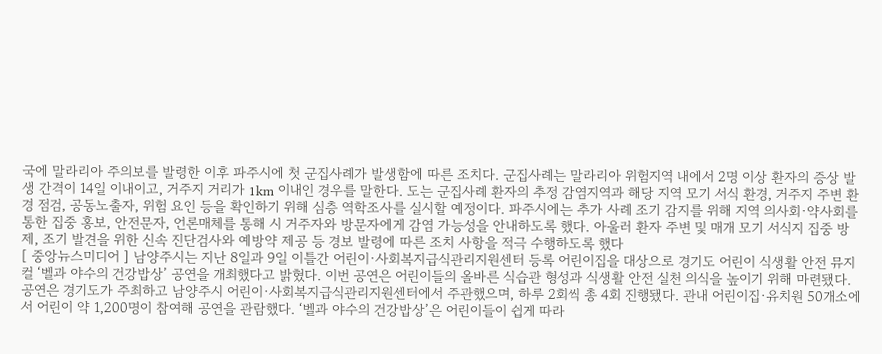국에 말라리아 주의보를 발령한 이후 파주시에 첫 군집사례가 발생함에 따른 조치다. 군집사례는 말라리아 위험지역 내에서 2명 이상 환자의 증상 발생 간격이 14일 이내이고, 거주지 거리가 1km 이내인 경우를 말한다. 도는 군집사례 환자의 추정 감염지역과 해당 지역 모기 서식 환경, 거주지 주변 환경 점검, 공동노출자, 위험 요인 등을 확인하기 위해 심층 역학조사를 실시할 예정이다. 파주시에는 추가 사례 조기 감지를 위해 지역 의사회·약사회를 통한 집중 홍보, 안전문자, 언론매체를 통해 시 거주자와 방문자에게 감염 가능성을 안내하도록 했다. 아울러 환자 주변 및 매개 모기 서식지 집중 방제, 조기 발견을 위한 신속 진단검사와 예방약 제공 등 경보 발령에 따른 조치 사항을 적극 수행하도록 했다
[ 중앙뉴스미디어 ] 남양주시는 지난 8일과 9일 이틀간 어린이·사회복지급식관리지원센터 등록 어린이집을 대상으로 경기도 어린이 식생활 안전 뮤지컬 ‘벨과 야수의 건강밥상’ 공연을 개최했다고 밝혔다. 이번 공연은 어린이들의 올바른 식습관 형성과 식생활 안전 실천 의식을 높이기 위해 마련됐다. 공연은 경기도가 주최하고 남양주시 어린이·사회복지급식관리지원센터에서 주관했으며, 하루 2회씩 총 4회 진행됐다. 관내 어린이집·유치원 50개소에서 어린이 약 1,200명이 참여해 공연을 관람했다. ‘벨과 야수의 건강밥상’은 어린이들이 쉽게 따라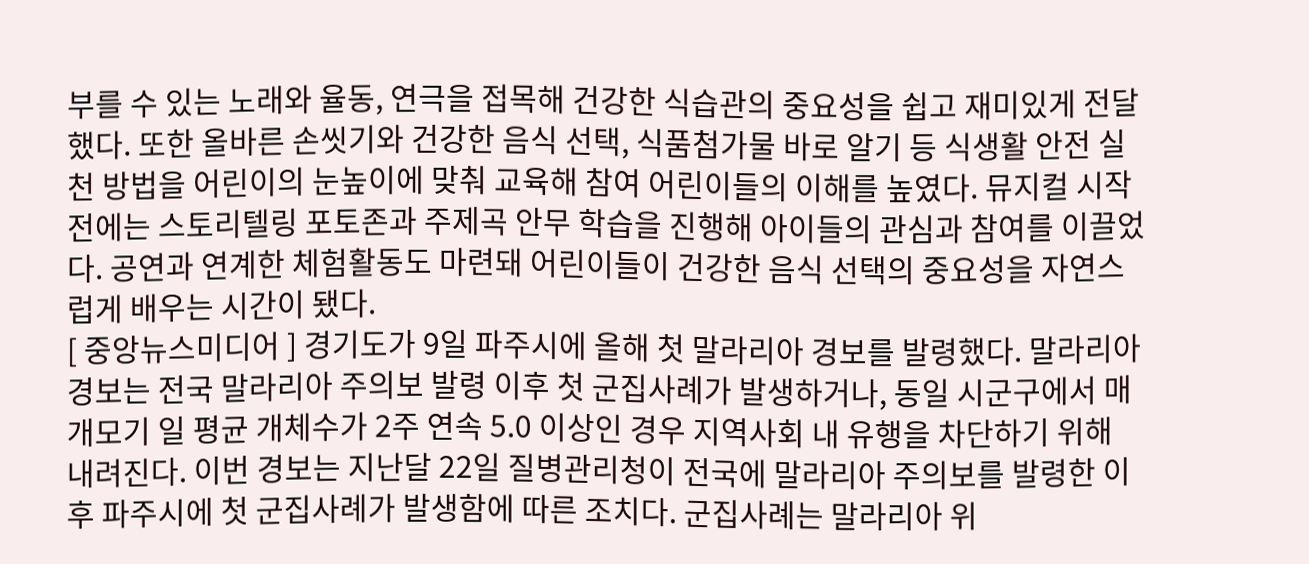부를 수 있는 노래와 율동, 연극을 접목해 건강한 식습관의 중요성을 쉽고 재미있게 전달했다. 또한 올바른 손씻기와 건강한 음식 선택, 식품첨가물 바로 알기 등 식생활 안전 실천 방법을 어린이의 눈높이에 맞춰 교육해 참여 어린이들의 이해를 높였다. 뮤지컬 시작 전에는 스토리텔링 포토존과 주제곡 안무 학습을 진행해 아이들의 관심과 참여를 이끌었다. 공연과 연계한 체험활동도 마련돼 어린이들이 건강한 음식 선택의 중요성을 자연스럽게 배우는 시간이 됐다.
[ 중앙뉴스미디어 ] 경기도가 9일 파주시에 올해 첫 말라리아 경보를 발령했다. 말라리아 경보는 전국 말라리아 주의보 발령 이후 첫 군집사례가 발생하거나, 동일 시군구에서 매개모기 일 평균 개체수가 2주 연속 5.0 이상인 경우 지역사회 내 유행을 차단하기 위해 내려진다. 이번 경보는 지난달 22일 질병관리청이 전국에 말라리아 주의보를 발령한 이후 파주시에 첫 군집사례가 발생함에 따른 조치다. 군집사례는 말라리아 위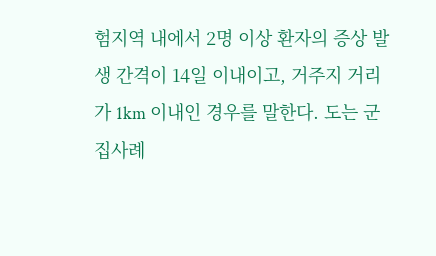험지역 내에서 2명 이상 환자의 증상 발생 간격이 14일 이내이고, 거주지 거리가 1km 이내인 경우를 말한다. 도는 군집사례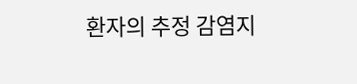환자의 추정 감염지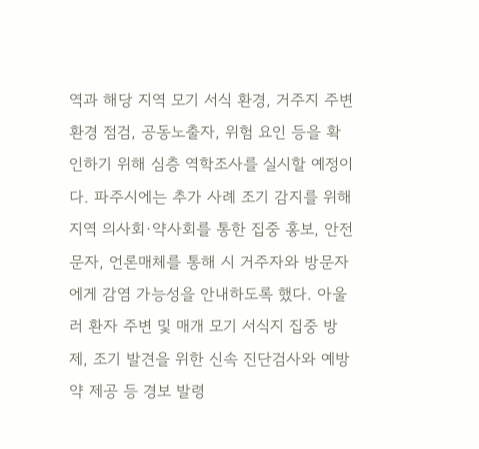역과 해당 지역 모기 서식 환경, 거주지 주변 환경 점검, 공동노출자, 위험 요인 등을 확인하기 위해 심층 역학조사를 실시할 예정이다. 파주시에는 추가 사례 조기 감지를 위해 지역 의사회·약사회를 통한 집중 홍보, 안전문자, 언론매체를 통해 시 거주자와 방문자에게 감염 가능성을 안내하도록 했다. 아울러 환자 주변 및 매개 모기 서식지 집중 방제, 조기 발견을 위한 신속 진단검사와 예방약 제공 등 경보 발령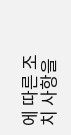에 따른 조치 사항을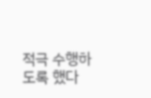적극 수행하도록 했다